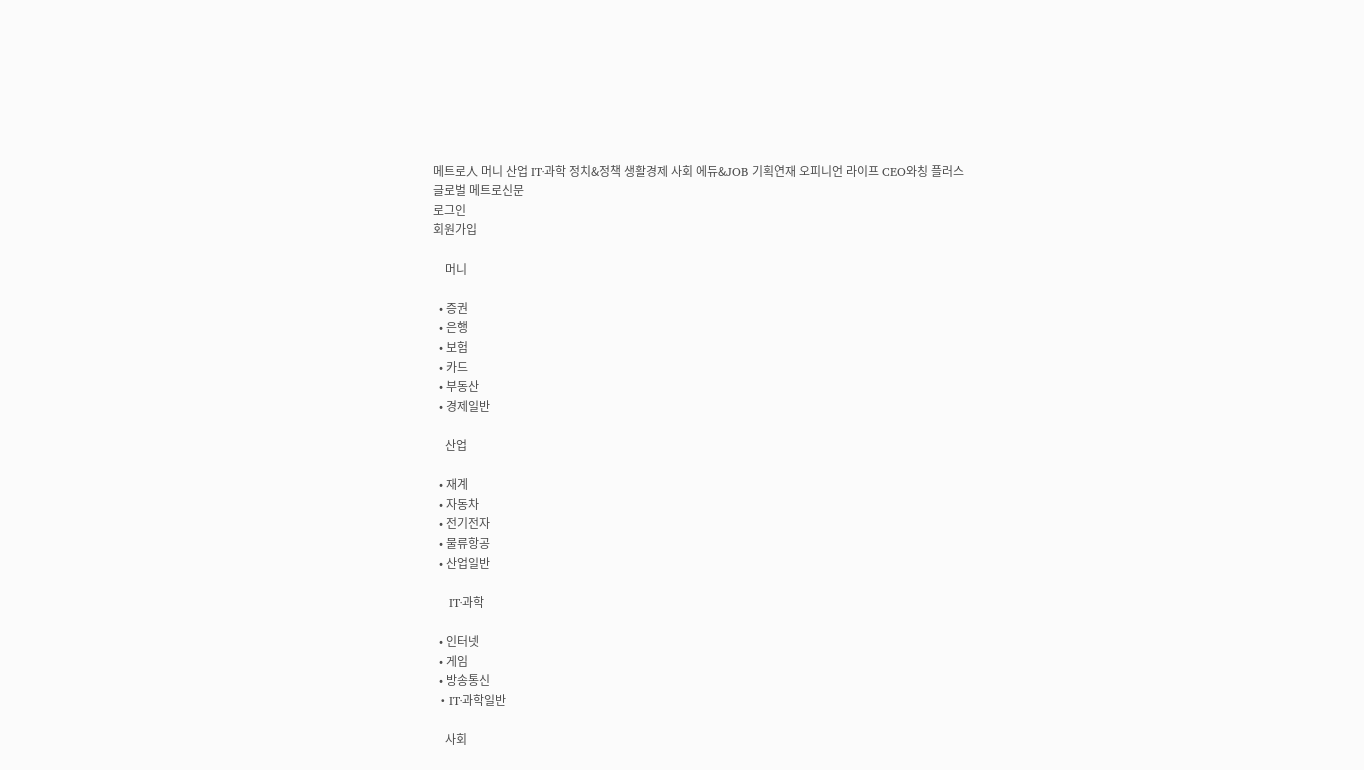메트로人 머니 산업 IT·과학 정치&정책 생활경제 사회 에듀&JOB 기획연재 오피니언 라이프 CEO와칭 플러스
글로벌 메트로신문
로그인
회원가입

    머니

  • 증권
  • 은행
  • 보험
  • 카드
  • 부동산
  • 경제일반

    산업

  • 재계
  • 자동차
  • 전기전자
  • 물류항공
  • 산업일반

    IT·과학

  • 인터넷
  • 게임
  • 방송통신
  • IT·과학일반

    사회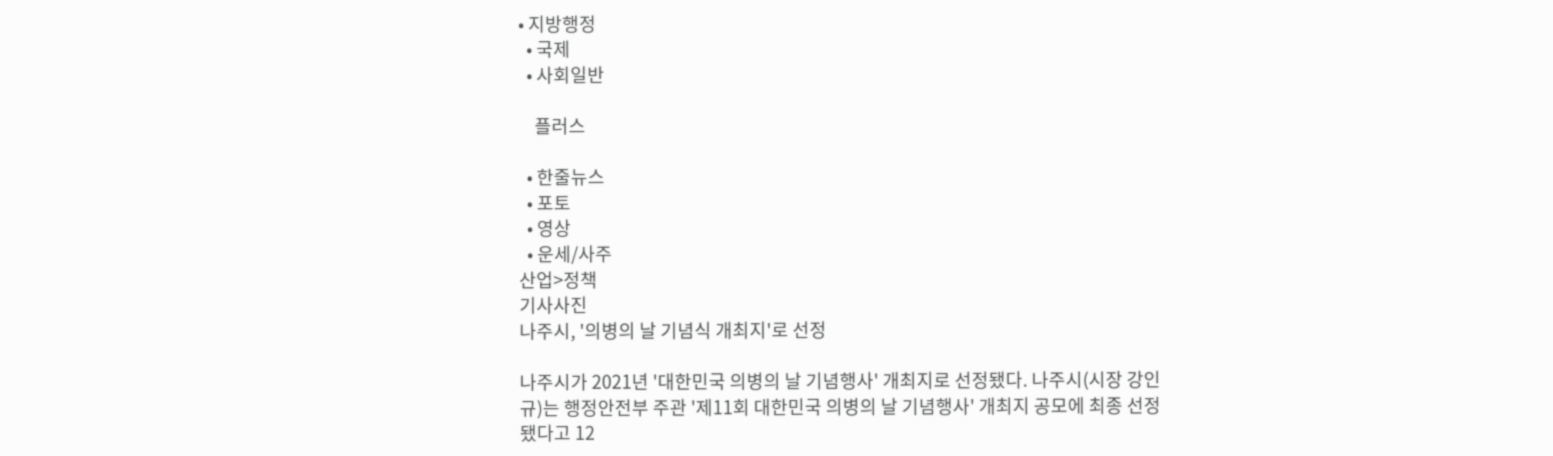• 지방행정
  • 국제
  • 사회일반

    플러스

  • 한줄뉴스
  • 포토
  • 영상
  • 운세/사주
산업>정책
기사사진
나주시, '의병의 날 기념식 개최지'로 선정

나주시가 2021년 '대한민국 의병의 날 기념행사' 개최지로 선정됐다. 나주시(시장 강인규)는 행정안전부 주관 '제11회 대한민국 의병의 날 기념행사' 개최지 공모에 최종 선정됐다고 12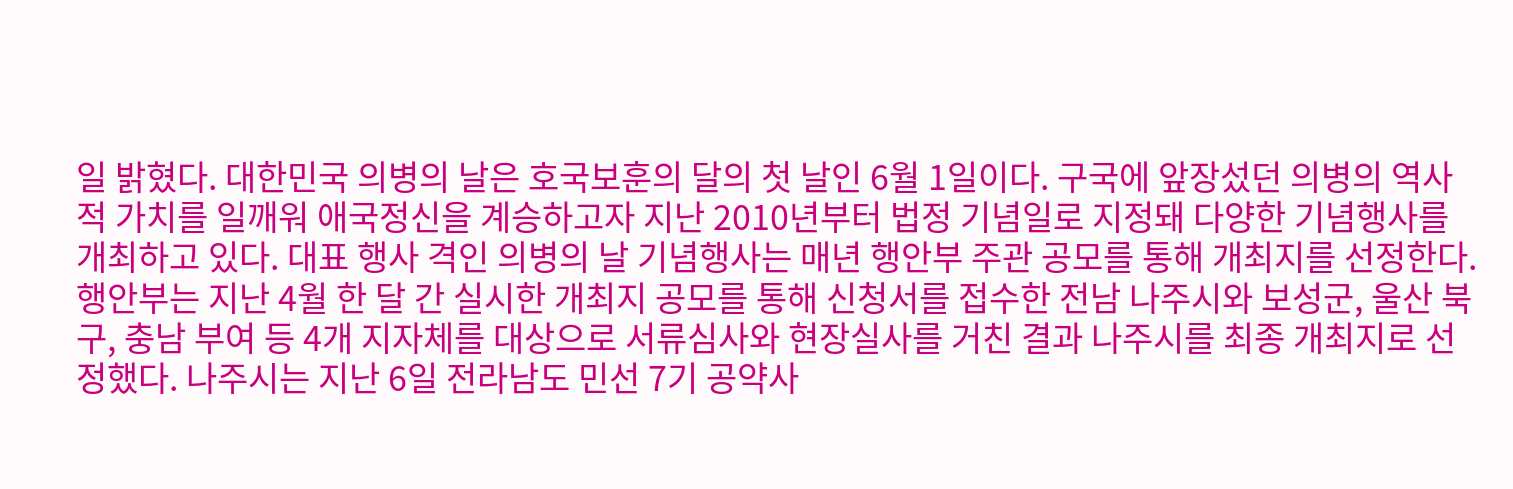일 밝혔다. 대한민국 의병의 날은 호국보훈의 달의 첫 날인 6월 1일이다. 구국에 앞장섰던 의병의 역사적 가치를 일깨워 애국정신을 계승하고자 지난 2010년부터 법정 기념일로 지정돼 다양한 기념행사를 개최하고 있다. 대표 행사 격인 의병의 날 기념행사는 매년 행안부 주관 공모를 통해 개최지를 선정한다. 행안부는 지난 4월 한 달 간 실시한 개최지 공모를 통해 신청서를 접수한 전남 나주시와 보성군, 울산 북구, 충남 부여 등 4개 지자체를 대상으로 서류심사와 현장실사를 거친 결과 나주시를 최종 개최지로 선정했다. 나주시는 지난 6일 전라남도 민선 7기 공약사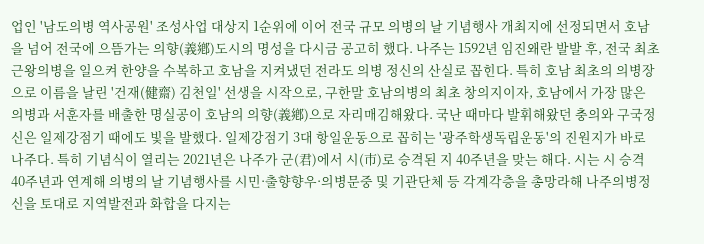업인 '남도의병 역사공원' 조성사업 대상지 1순위에 이어 전국 규모 의병의 날 기념행사 개최지에 선정되면서 호남을 넘어 전국에 으뜸가는 의향(義鄕)도시의 명성을 다시금 공고히 했다. 나주는 1592년 임진왜란 발발 후, 전국 최초 근왕의병을 일으켜 한양을 수복하고 호남을 지켜냈던 전라도 의병 정신의 산실로 꼽힌다. 특히 호남 최초의 의병장으로 이름을 날린 '건재(健齋) 김천일' 선생을 시작으로, 구한말 호남의병의 최초 창의지이자, 호남에서 가장 많은 의병과 서훈자를 배출한 명실공이 호남의 의향(義鄕)으로 자리매김해왔다. 국난 때마다 발휘해왔던 충의와 구국정신은 일제강점기 때에도 빛을 발했다. 일제강점기 3대 항일운동으로 꼽히는 '광주학생독립운동'의 진원지가 바로 나주다. 특히 기념식이 열리는 2021년은 나주가 군(君)에서 시(市)로 승격된 지 40주년을 맞는 해다. 시는 시 승격 40주년과 연계해 의병의 날 기념행사를 시민·출향향우·의병문중 및 기관단체 등 각계각층을 총망라해 나주의병정신을 토대로 지역발전과 화합을 다지는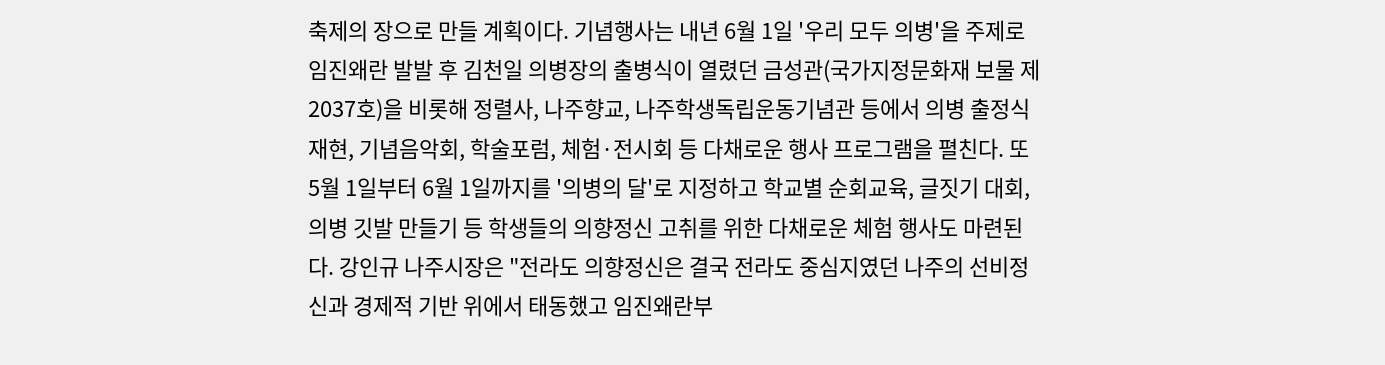축제의 장으로 만들 계획이다. 기념행사는 내년 6월 1일 '우리 모두 의병'을 주제로 임진왜란 발발 후 김천일 의병장의 출병식이 열렸던 금성관(국가지정문화재 보물 제2037호)을 비롯해 정렬사, 나주향교, 나주학생독립운동기념관 등에서 의병 출정식 재현, 기념음악회, 학술포럼, 체험·전시회 등 다채로운 행사 프로그램을 펼친다. 또 5월 1일부터 6월 1일까지를 '의병의 달'로 지정하고 학교별 순회교육, 글짓기 대회, 의병 깃발 만들기 등 학생들의 의향정신 고취를 위한 다채로운 체험 행사도 마련된다. 강인규 나주시장은 "전라도 의향정신은 결국 전라도 중심지였던 나주의 선비정신과 경제적 기반 위에서 태동했고 임진왜란부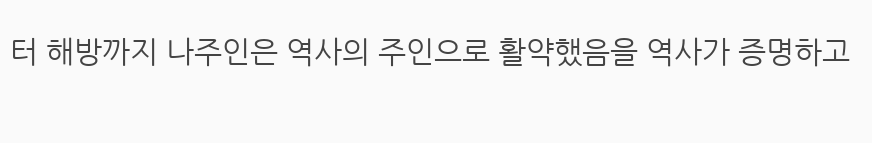터 해방까지 나주인은 역사의 주인으로 활약했음을 역사가 증명하고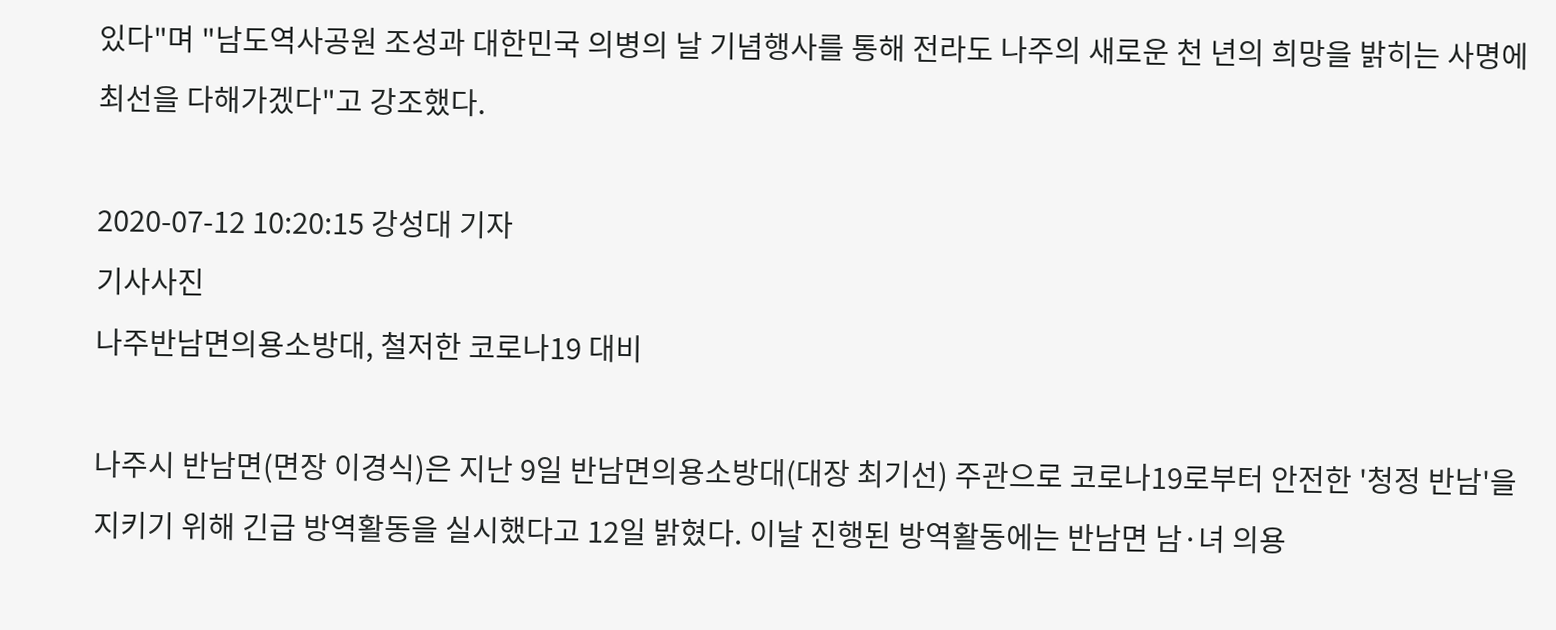있다"며 "남도역사공원 조성과 대한민국 의병의 날 기념행사를 통해 전라도 나주의 새로운 천 년의 희망을 밝히는 사명에 최선을 다해가겠다"고 강조했다.

2020-07-12 10:20:15 강성대 기자
기사사진
나주반남면의용소방대, 철저한 코로나19 대비

나주시 반남면(면장 이경식)은 지난 9일 반남면의용소방대(대장 최기선) 주관으로 코로나19로부터 안전한 '청정 반남'을 지키기 위해 긴급 방역활동을 실시했다고 12일 밝혔다. 이날 진행된 방역활동에는 반남면 남·녀 의용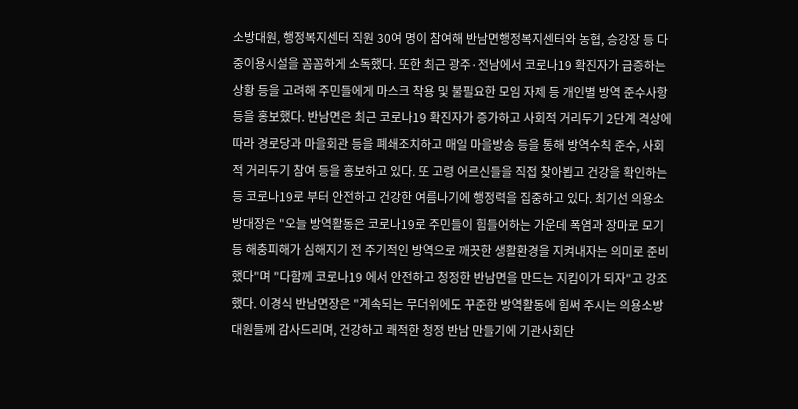소방대원, 행정복지센터 직원 30여 명이 참여해 반남면행정복지센터와 농협, 승강장 등 다중이용시설을 꼼꼼하게 소독했다. 또한 최근 광주·전남에서 코로나19 확진자가 급증하는 상황 등을 고려해 주민들에게 마스크 착용 및 불필요한 모임 자제 등 개인별 방역 준수사항 등을 홍보했다. 반남면은 최근 코로나19 확진자가 증가하고 사회적 거리두기 2단계 격상에 따라 경로당과 마을회관 등을 폐쇄조치하고 매일 마을방송 등을 통해 방역수칙 준수, 사회적 거리두기 참여 등을 홍보하고 있다. 또 고령 어르신들을 직접 찾아뵙고 건강을 확인하는 등 코로나19로 부터 안전하고 건강한 여름나기에 행정력을 집중하고 있다. 최기선 의용소방대장은 "오늘 방역활동은 코로나19로 주민들이 힘들어하는 가운데 폭염과 장마로 모기 등 해충피해가 심해지기 전 주기적인 방역으로 깨끗한 생활환경을 지켜내자는 의미로 준비했다"며 "다함께 코로나19 에서 안전하고 청정한 반남면을 만드는 지킴이가 되자"고 강조했다. 이경식 반남면장은 "계속되는 무더위에도 꾸준한 방역활동에 힘써 주시는 의용소방대원들께 감사드리며, 건강하고 쾌적한 청정 반남 만들기에 기관사회단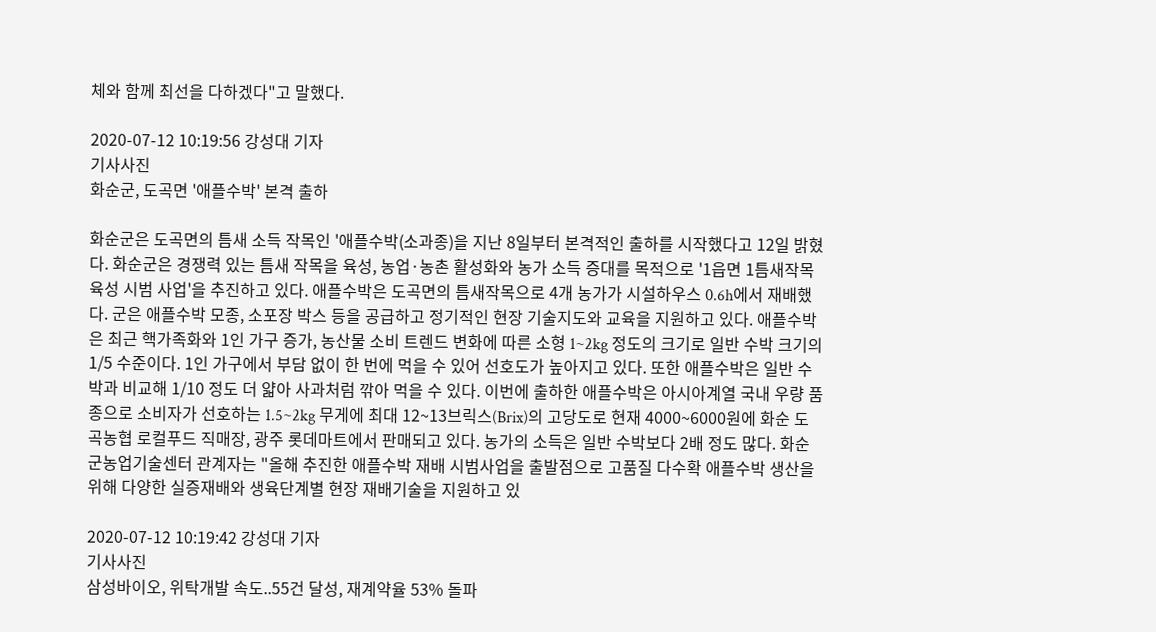체와 함께 최선을 다하겠다"고 말했다.

2020-07-12 10:19:56 강성대 기자
기사사진
화순군, 도곡면 '애플수박' 본격 출하

화순군은 도곡면의 틈새 소득 작목인 '애플수박(소과종)을 지난 8일부터 본격적인 출하를 시작했다고 12일 밝혔다. 화순군은 경쟁력 있는 틈새 작목을 육성, 농업·농촌 활성화와 농가 소득 증대를 목적으로 '1읍면 1틈새작목 육성 시범 사업'을 추진하고 있다. 애플수박은 도곡면의 틈새작목으로 4개 농가가 시설하우스 0.6h에서 재배했다. 군은 애플수박 모종, 소포장 박스 등을 공급하고 정기적인 현장 기술지도와 교육을 지원하고 있다. 애플수박은 최근 핵가족화와 1인 가구 증가, 농산물 소비 트렌드 변화에 따른 소형 1~2kg 정도의 크기로 일반 수박 크기의 1/5 수준이다. 1인 가구에서 부담 없이 한 번에 먹을 수 있어 선호도가 높아지고 있다. 또한 애플수박은 일반 수박과 비교해 1/10 정도 더 얇아 사과처럼 깎아 먹을 수 있다. 이번에 출하한 애플수박은 아시아계열 국내 우량 품종으로 소비자가 선호하는 1.5~2kg 무게에 최대 12~13브릭스(Brix)의 고당도로 현재 4000~6000원에 화순 도곡농협 로컬푸드 직매장, 광주 롯데마트에서 판매되고 있다. 농가의 소득은 일반 수박보다 2배 정도 많다. 화순군농업기술센터 관계자는 "올해 추진한 애플수박 재배 시범사업을 출발점으로 고품질 다수확 애플수박 생산을 위해 다양한 실증재배와 생육단계별 현장 재배기술을 지원하고 있

2020-07-12 10:19:42 강성대 기자
기사사진
삼성바이오, 위탁개발 속도..55건 달성, 재계약율 53% 돌파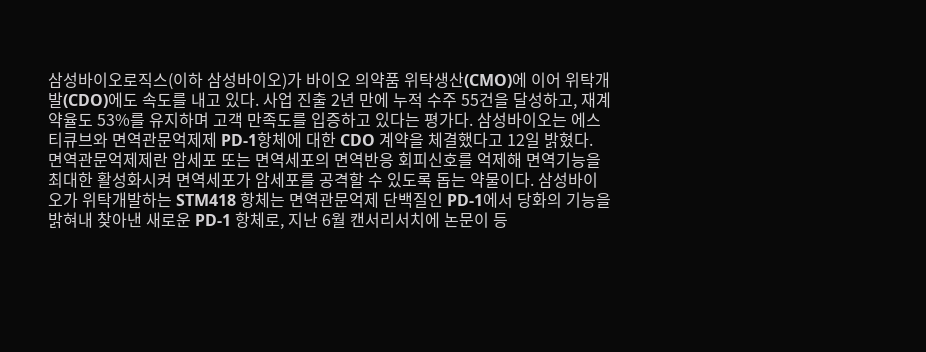삼성바이오로직스(이하 삼성바이오)가 바이오 의약품 위탁생산(CMO)에 이어 위탁개발(CDO)에도 속도를 내고 있다. 사업 진출 2년 만에 누적 수주 55건을 달성하고, 재계약율도 53%를 유지하며 고객 만족도를 입증하고 있다는 평가다. 삼성바이오는 에스티큐브와 면역관문억제제 PD-1항체에 대한 CDO 계약을 체결했다고 12일 밝혔다. 면역관문억제제란 암세포 또는 면역세포의 면역반응 회피신호를 억제해 면역기능을 최대한 활성화시켜 면역세포가 암세포를 공격할 수 있도록 돕는 약물이다. 삼성바이오가 위탁개발하는 STM418 항체는 면역관문억제 단백질인 PD-1에서 당화의 기능을 밝혀내 찾아낸 새로운 PD-1 항체로, 지난 6월 캔서리서치에 논문이 등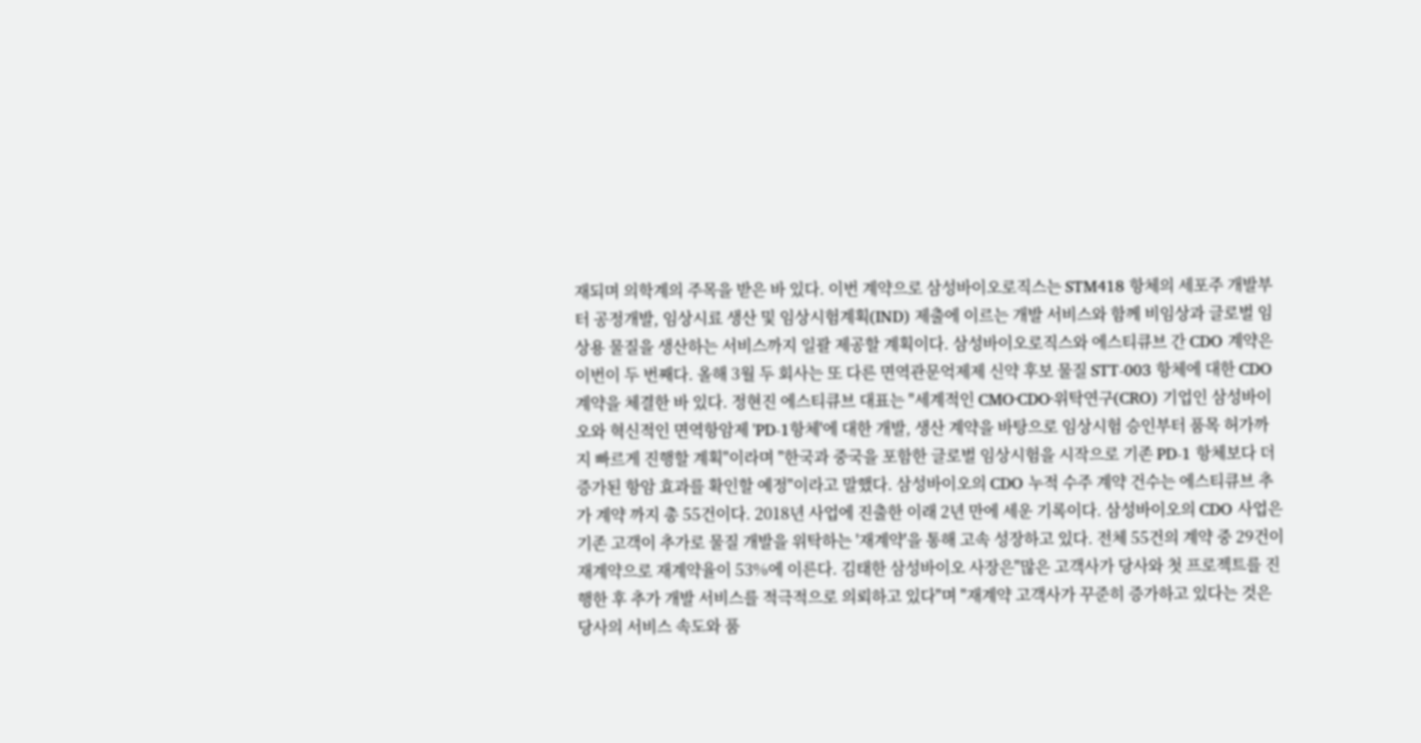재되며 의학계의 주목을 받은 바 있다. 이번 계약으로 삼성바이오로직스는 STM418 항체의 세포주 개발부터 공정개발, 임상시료 생산 및 임상시험계획(IND) 제출에 이르는 개발 서비스와 함께 비임상과 글로벌 임상용 물질을 생산하는 서비스까지 일괄 제공할 계획이다. 삼성바이오로직스와 에스티큐브 간 CDO 계약은 이번이 두 번째다. 올해 3월 두 회사는 또 다른 면역관문억제제 신약 후보 물질 STT-003 항체에 대한 CDO 계약을 체결한 바 있다. 정현진 에스티큐브 대표는 "세계적인 CMO·CDO·위탁연구(CRO) 기업인 삼성바이오와 혁신적인 면역항암제 'PD-1항체'에 대한 개발, 생산 계약을 바탕으로 임상시험 승인부터 품목 허가까지 빠르게 진행할 계획"이라며 "한국과 중국을 포함한 글로벌 임상시험을 시작으로 기존 PD-1 항체보다 더 증가된 항암 효과를 확인할 예정"이라고 말했다. 삼성바이오의 CDO 누적 수주 계약 건수는 에스티큐브 추가 계약 까지 총 55건이다. 2018년 사업에 진출한 이래 2년 만에 세운 기록이다. 삼성바이오의 CDO 사업은 기존 고객이 추가로 물질 개발을 위탁하는 '재계약'을 통해 고속 성장하고 있다. 전체 55건의 계약 중 29건이 재계약으로 재계약율이 53%에 이른다. 김태한 삼성바이오 사장은"많은 고객사가 당사와 첫 프로젝트를 진행한 후 추가 개발 서비스를 적극적으로 의뢰하고 있다"며 "재계약 고객사가 꾸준히 증가하고 있다는 것은 당사의 서비스 속도와 품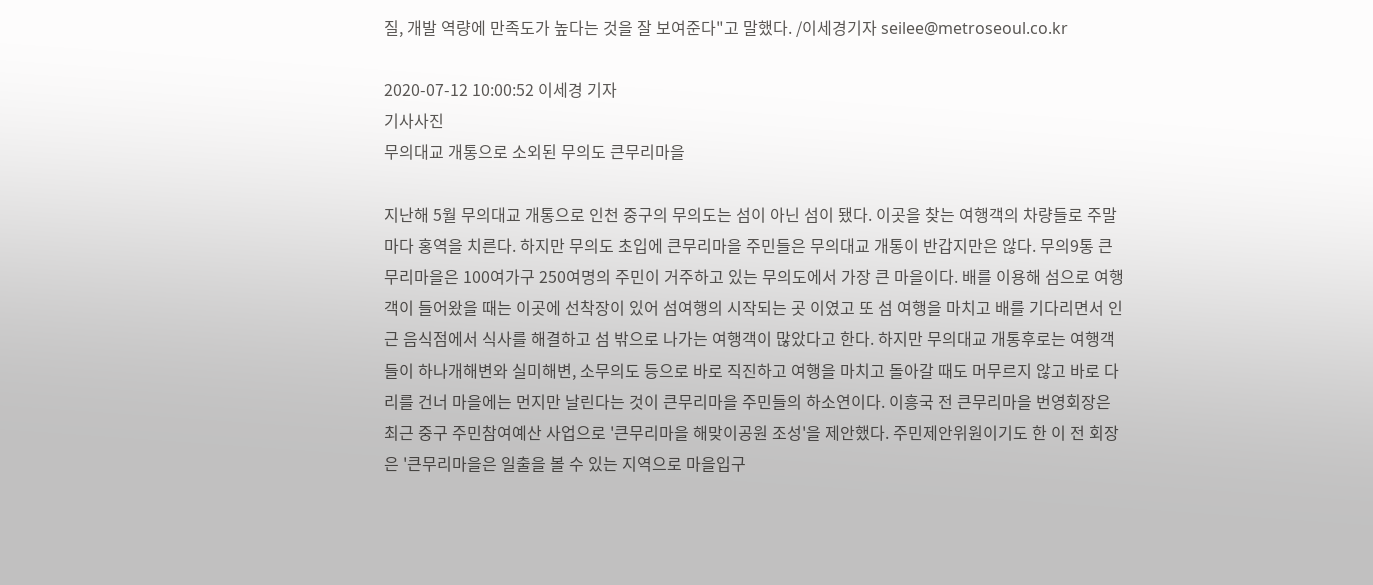질, 개발 역량에 만족도가 높다는 것을 잘 보여준다"고 말했다. /이세경기자 seilee@metroseoul.co.kr

2020-07-12 10:00:52 이세경 기자
기사사진
무의대교 개통으로 소외된 무의도 큰무리마을

지난해 5월 무의대교 개통으로 인천 중구의 무의도는 섬이 아닌 섬이 됐다. 이곳을 찾는 여행객의 차량들로 주말마다 홍역을 치른다. 하지만 무의도 초입에 큰무리마을 주민들은 무의대교 개통이 반갑지만은 않다. 무의9통 큰무리마을은 100여가구 250여명의 주민이 거주하고 있는 무의도에서 가장 큰 마을이다. 배를 이용해 섬으로 여행객이 들어왔을 때는 이곳에 선착장이 있어 섬여행의 시작되는 곳 이였고 또 섬 여행을 마치고 배를 기다리면서 인근 음식점에서 식사를 해결하고 섬 밖으로 나가는 여행객이 많았다고 한다. 하지만 무의대교 개통후로는 여행객들이 하나개해변와 실미해변, 소무의도 등으로 바로 직진하고 여행을 마치고 돌아갈 때도 머무르지 않고 바로 다리를 건너 마을에는 먼지만 날린다는 것이 큰무리마을 주민들의 하소연이다. 이흥국 전 큰무리마을 번영회장은 최근 중구 주민참여예산 사업으로 '큰무리마을 해맞이공원 조성'을 제안했다. 주민제안위원이기도 한 이 전 회장은 '큰무리마을은 일출을 볼 수 있는 지역으로 마을입구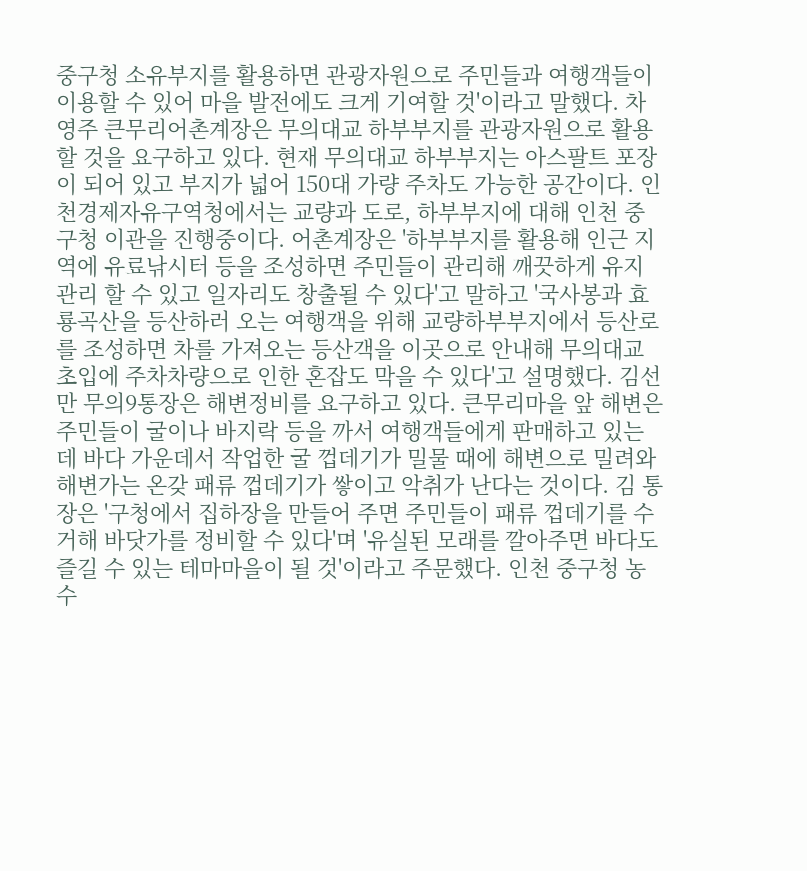중구청 소유부지를 활용하면 관광자원으로 주민들과 여행객들이 이용할 수 있어 마을 발전에도 크게 기여할 것'이라고 말했다. 차영주 큰무리어촌계장은 무의대교 하부부지를 관광자원으로 활용할 것을 요구하고 있다. 현재 무의대교 하부부지는 아스팔트 포장이 되어 있고 부지가 넓어 150대 가량 주차도 가능한 공간이다. 인천경제자유구역청에서는 교량과 도로, 하부부지에 대해 인천 중구청 이관을 진행중이다. 어촌계장은 '하부부지를 활용해 인근 지역에 유료낚시터 등을 조성하면 주민들이 관리해 깨끗하게 유지 관리 할 수 있고 일자리도 창출될 수 있다'고 말하고 '국사봉과 효룡곡산을 등산하러 오는 여행객을 위해 교량하부부지에서 등산로를 조성하면 차를 가져오는 등산객을 이곳으로 안내해 무의대교 초입에 주차차량으로 인한 혼잡도 막을 수 있다'고 설명했다. 김선만 무의9통장은 해변정비를 요구하고 있다. 큰무리마을 앞 해변은 주민들이 굴이나 바지락 등을 까서 여행객들에게 판매하고 있는데 바다 가운데서 작업한 굴 껍데기가 밀물 때에 해변으로 밀려와 해변가는 온갖 패류 껍데기가 쌓이고 악취가 난다는 것이다. 김 통장은 '구청에서 집하장을 만들어 주면 주민들이 패류 껍데기를 수거해 바닷가를 정비할 수 있다'며 '유실된 모래를 깔아주면 바다도 즐길 수 있는 테마마을이 될 것'이라고 주문했다. 인천 중구청 농수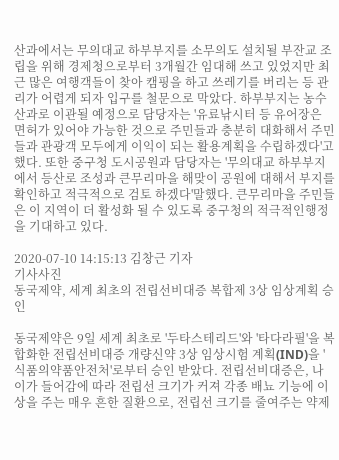산과에서는 무의대교 하부부지를 소무의도 설치될 부잔교 조립을 위해 경제청으로부터 3개월간 임대해 쓰고 있었지만 최근 많은 여행객들이 찾아 캠핑을 하고 쓰레기를 버리는 등 관리가 어렵게 되자 입구를 철문으로 막았다. 하부부지는 농수산과로 이관될 예정으로 담당자는 '유료낚시터 등 유어장은 면허가 있어야 가능한 것으로 주민들과 충분히 대화해서 주민들과 관광객 모두에게 이익이 되는 활용계획을 수립하겠다'고 했다. 또한 중구청 도시공원과 담당자는 '무의대교 하부부지에서 등산로 조성과 큰무리마을 해맞이 공원에 대해서 부지를 확인하고 적극적으로 검토 하겠다'말했다. 큰무리마을 주민들은 이 지역이 더 활성화 될 수 있도록 중구청의 적극적인행정을 기대하고 있다.

2020-07-10 14:15:13 김창근 기자
기사사진
동국제약, 세계 최초의 전립선비대증 복합제 3상 임상계획 승인

동국제약은 9일 세계 최초로 '두타스테리드'와 '타다라필'을 복합화한 전립선비대증 개량신약 3상 임상시험 계획(IND)을 '식품의약품안전처'로부터 승인 받았다. 전립선비대증은, 나이가 들어감에 따라 전립선 크기가 커져 각종 배뇨 기능에 이상을 주는 매우 흔한 질환으로, 전립선 크기를 줄여주는 약제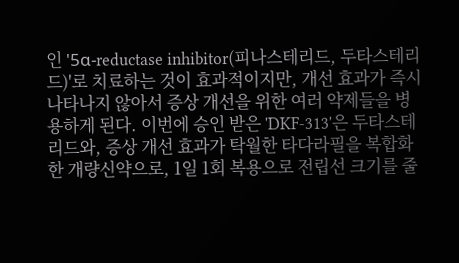인 '5α-reductase inhibitor(피나스테리드, 두타스테리드)'로 치료하는 것이 효과적이지만, 개선 효과가 즉시 나타나지 않아서 증상 개선을 위한 여러 약제들을 병용하게 된다. 이번에 승인 받은 'DKF-313'은 두타스테리드와, 증상 개선 효과가 탁월한 타다라필을 복합화한 개량신약으로, 1일 1회 복용으로 전립선 크기를 줄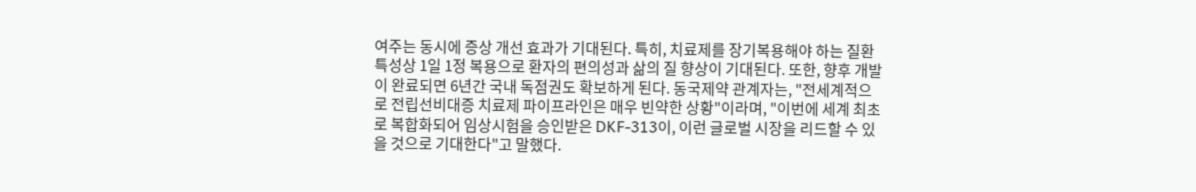여주는 동시에 증상 개선 효과가 기대된다. 특히, 치료제를 장기복용해야 하는 질환 특성상 1일 1정 복용으로 환자의 편의성과 삶의 질 향상이 기대된다. 또한, 향후 개발이 완료되면 6년간 국내 독점권도 확보하게 된다. 동국제약 관계자는, "전세계적으로 전립선비대증 치료제 파이프라인은 매우 빈약한 상황"이라며, "이번에 세계 최초로 복합화되어 임상시험을 승인받은 DKF-313이, 이런 글로벌 시장을 리드할 수 있을 것으로 기대한다"고 말했다.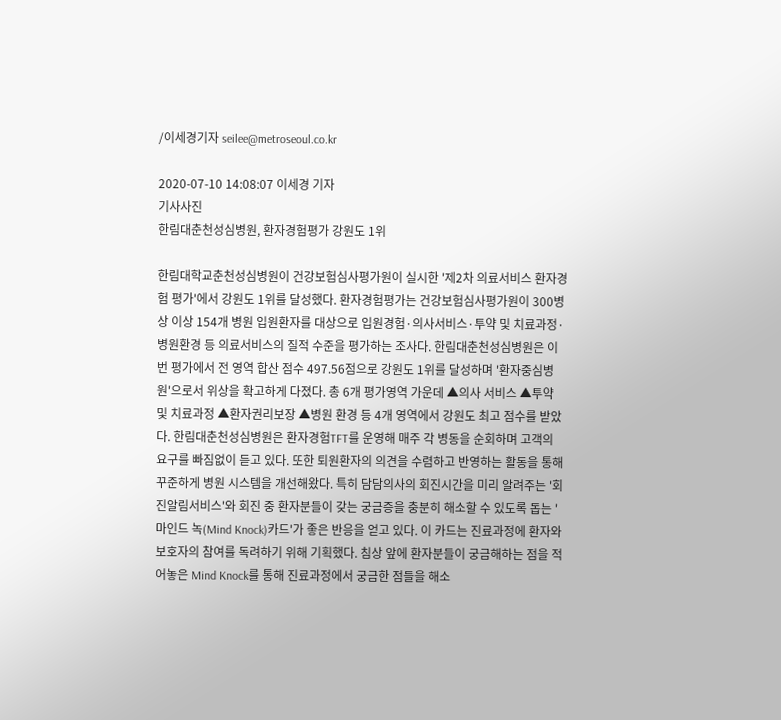/이세경기자 seilee@metroseoul.co.kr

2020-07-10 14:08:07 이세경 기자
기사사진
한림대춘천성심병원, 환자경험평가 강원도 1위

한림대학교춘천성심병원이 건강보험심사평가원이 실시한 '제2차 의료서비스 환자경험 평가'에서 강원도 1위를 달성했다. 환자경험평가는 건강보험심사평가원이 300병상 이상 154개 병원 입원환자를 대상으로 입원경험·의사서비스·투약 및 치료과정·병원환경 등 의료서비스의 질적 수준을 평가하는 조사다. 한림대춘천성심병원은 이번 평가에서 전 영역 합산 점수 497.56점으로 강원도 1위를 달성하며 '환자중심병원'으로서 위상을 확고하게 다졌다. 총 6개 평가영역 가운데 ▲의사 서비스 ▲투약 및 치료과정 ▲환자권리보장 ▲병원 환경 등 4개 영역에서 강원도 최고 점수를 받았다. 한림대춘천성심병원은 환자경험TFT를 운영해 매주 각 병동을 순회하며 고객의 요구를 빠짐없이 듣고 있다. 또한 퇴원환자의 의견을 수렴하고 반영하는 활동을 통해 꾸준하게 병원 시스템을 개선해왔다. 특히 담담의사의 회진시간을 미리 알려주는 '회진알림서비스'와 회진 중 환자분들이 갖는 궁금증을 충분히 해소할 수 있도록 돕는 '마인드 녹(Mind Knock)카드'가 좋은 반응을 얻고 있다. 이 카드는 진료과정에 환자와 보호자의 참여를 독려하기 위해 기획했다. 침상 앞에 환자분들이 궁금해하는 점을 적어놓은 Mind Knock를 통해 진료과정에서 궁금한 점들을 해소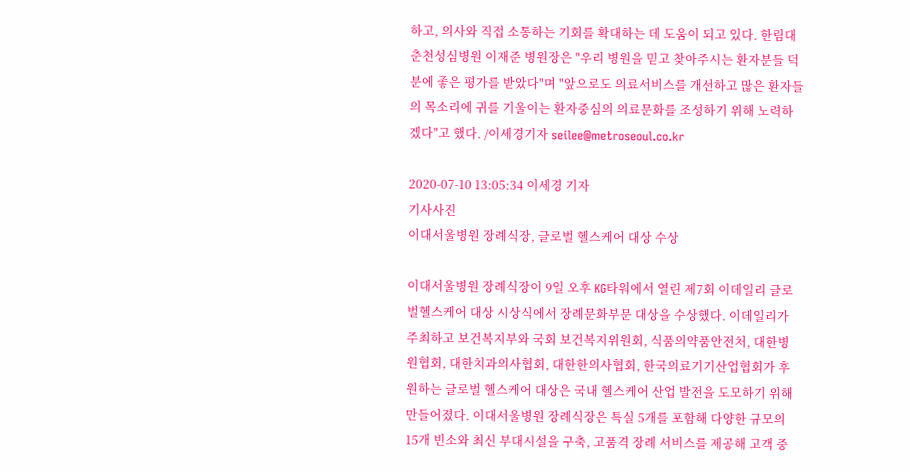하고, 의사와 직접 소통하는 기회를 확대하는 데 도움이 되고 있다. 한림대춘천성심병원 이재준 병원장은 "우리 병원을 믿고 찾아주시는 환자분들 덕분에 좋은 평가를 받았다"며 "앞으로도 의료서비스를 개선하고 많은 환자들의 목소리에 귀를 기울이는 환자중심의 의료문화를 조성하기 위해 노력하겠다"고 했다. /이세경기자 seilee@metroseoul.co.kr

2020-07-10 13:05:34 이세경 기자
기사사진
이대서울병원 장례식장, 글로벌 헬스케어 대상 수상

이대서울병원 장례식장이 9일 오후 KG타워에서 열린 제7회 이데일리 글로벌헬스케어 대상 시상식에서 장례문화부문 대상을 수상했다. 이데일리가 주최하고 보건복지부와 국회 보건복지위원회, 식품의약품안전처, 대한병원협회, 대한치과의사협회, 대한한의사협회, 한국의료기기산업협회가 후원하는 글로벌 헬스케어 대상은 국내 헬스케어 산업 발전을 도모하기 위해 만들어졌다. 이대서울병원 장례식장은 특실 5개를 포함해 다양한 규모의 15개 빈소와 최신 부대시설을 구축, 고품격 장례 서비스를 제공해 고객 중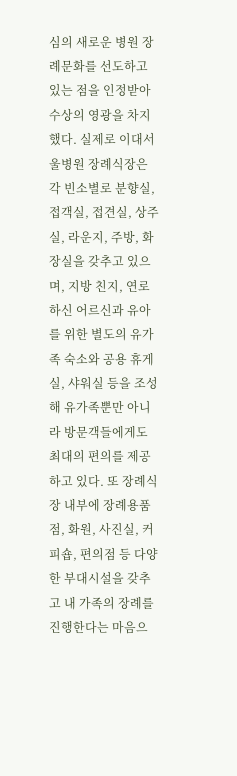심의 새로운 병원 장례문화를 선도하고 있는 점을 인정받아 수상의 영광을 차지했다. 실제로 이대서울병원 장례식장은 각 빈소별로 분향실, 접객실, 접견실, 상주실, 라운지, 주방, 화장실을 갖추고 있으며, 지방 친지, 연로하신 어르신과 유아를 위한 별도의 유가족 숙소와 공용 휴게실, 샤워실 등을 조성해 유가족뿐만 아니라 방문객들에게도 최대의 편의를 제공하고 있다. 또 장례식장 내부에 장례용품점, 화원, 사진실, 커피숍, 편의점 등 다양한 부대시설을 갖추고 내 가족의 장례를 진행한다는 마음으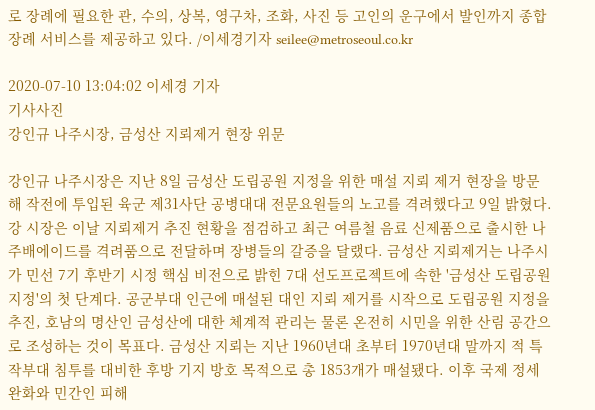로 장례에 필요한 관, 수의, 상복, 영구차, 조화, 사진 등 고인의 운구에서 발인까지 종합 장례 서비스를 제공하고 있다. /이세경기자 seilee@metroseoul.co.kr

2020-07-10 13:04:02 이세경 기자
기사사진
강인규 나주시장, 금성산 지뢰제거 현장 위문

강인규 나주시장은 지난 8일 금성산 도립공원 지정을 위한 매설 지뢰 제거 현장을 방문해 작전에 투입된 육군 제31사단 공병대대 전문요원들의 노고를 격려했다고 9일 밝혔다. 강 시장은 이날 지뢰제거 추진 현황을 점검하고 최근 여름철 음료 신제품으로 출시한 나주배에이드를 격려품으로 전달하며 장병들의 갈증을 달랬다. 금성산 지뢰제거는 나주시가 민선 7기 후반기 시정 핵심 비전으로 밝힌 7대 선도프로젝트에 속한 '금성산 도립공원 지정'의 첫 단계다. 공군부대 인근에 매설된 대인 지뢰 제거를 시작으로 도립공원 지정을 추진, 호남의 명산인 금성산에 대한 체계적 관리는 물론 온전히 시민을 위한 산림 공간으로 조성하는 것이 목표다. 금성산 지뢰는 지난 1960년대 초부터 1970년대 말까지 적 특작부대 침투를 대비한 후방 기지 방호 목적으로 총 1853개가 매설됐다. 이후 국제 정세 완화와 민간인 피해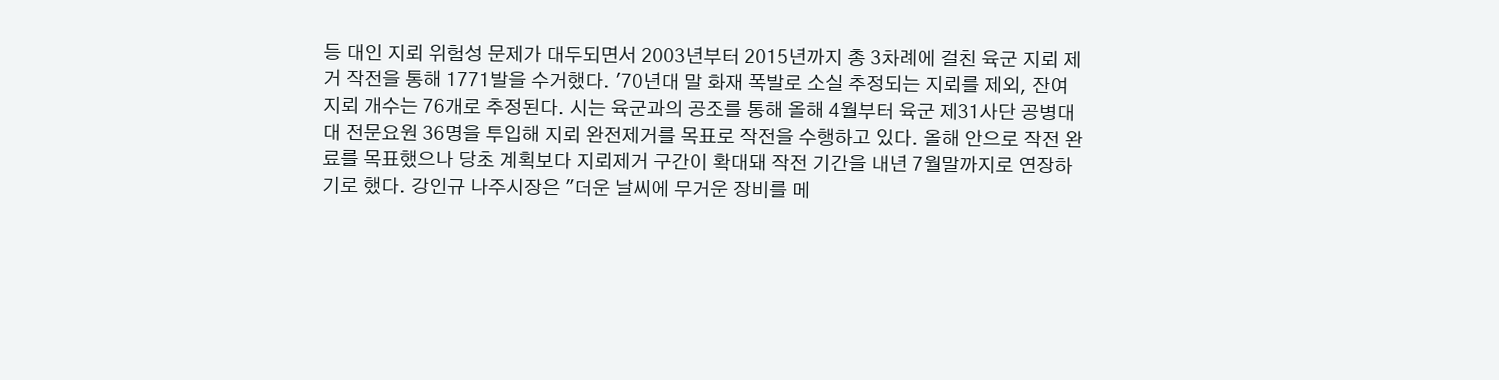등 대인 지뢰 위험성 문제가 대두되면서 2003년부터 2015년까지 총 3차례에 걸친 육군 지뢰 제거 작전을 통해 1771발을 수거했다. '70년대 말 화재 폭발로 소실 추정되는 지뢰를 제외, 잔여 지뢰 개수는 76개로 추정된다. 시는 육군과의 공조를 통해 올해 4월부터 육군 제31사단 공병대대 전문요원 36명을 투입해 지뢰 완전제거를 목표로 작전을 수행하고 있다. 올해 안으로 작전 완료를 목표했으나 당초 계획보다 지뢰제거 구간이 확대돼 작전 기간을 내년 7월말까지로 연장하기로 했다. 강인규 나주시장은 "더운 날씨에 무거운 장비를 메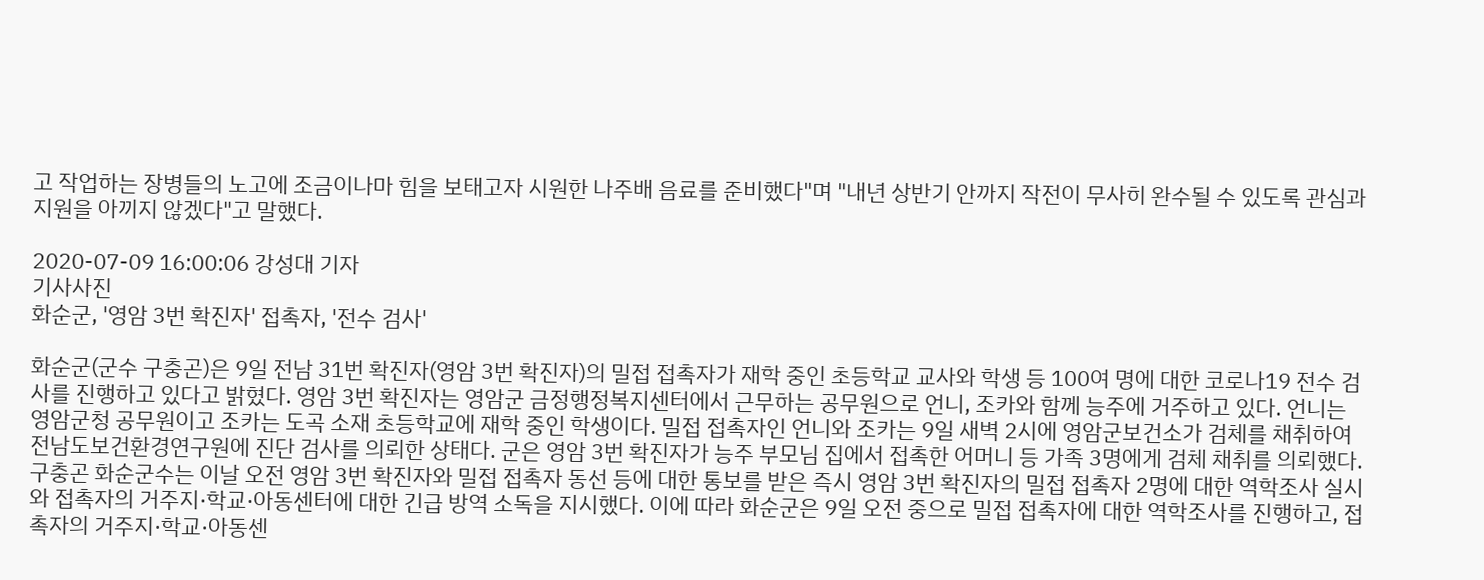고 작업하는 장병들의 노고에 조금이나마 힘을 보태고자 시원한 나주배 음료를 준비했다"며 "내년 상반기 안까지 작전이 무사히 완수될 수 있도록 관심과 지원을 아끼지 않겠다"고 말했다.

2020-07-09 16:00:06 강성대 기자
기사사진
화순군, '영암 3번 확진자' 접촉자, '전수 검사'

화순군(군수 구충곤)은 9일 전남 31번 확진자(영암 3번 확진자)의 밀접 접촉자가 재학 중인 초등학교 교사와 학생 등 100여 명에 대한 코로나19 전수 검사를 진행하고 있다고 밝혔다. 영암 3번 확진자는 영암군 금정행정복지센터에서 근무하는 공무원으로 언니, 조카와 함께 능주에 거주하고 있다. 언니는 영암군청 공무원이고 조카는 도곡 소재 초등학교에 재학 중인 학생이다. 밀접 접촉자인 언니와 조카는 9일 새벽 2시에 영암군보건소가 검체를 채취하여 전남도보건환경연구원에 진단 검사를 의뢰한 상태다. 군은 영암 3번 확진자가 능주 부모님 집에서 접촉한 어머니 등 가족 3명에게 검체 채취를 의뢰했다. 구충곤 화순군수는 이날 오전 영암 3번 확진자와 밀접 접촉자 동선 등에 대한 통보를 받은 즉시 영암 3번 확진자의 밀접 접촉자 2명에 대한 역학조사 실시와 접촉자의 거주지·학교·아동센터에 대한 긴급 방역 소독을 지시했다. 이에 따라 화순군은 9일 오전 중으로 밀접 접촉자에 대한 역학조사를 진행하고, 접촉자의 거주지·학교·아동센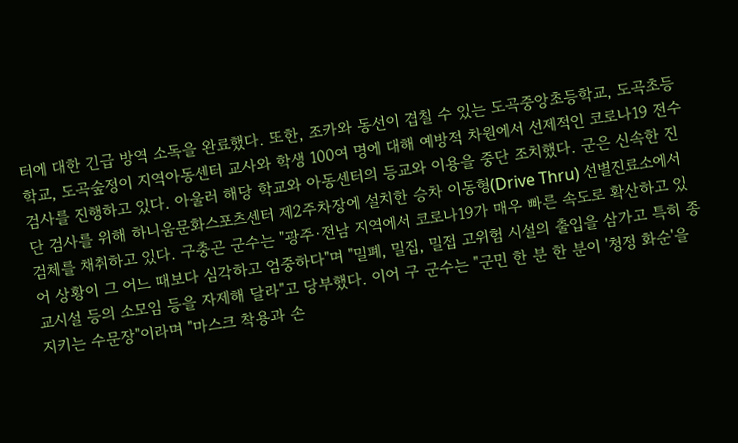터에 대한 긴급 방역 소독을 완료했다. 또한, 조카와 동선이 겹칠 수 있는 도곡중앙초등학교, 도곡초등학교, 도곡숲정이 지역아동센터 교사와 학생 100여 명에 대해 예방적 차원에서 선제적인 코로나19 전수 검사를 진행하고 있다. 아울러 해당 학교와 아동센터의 등교와 이용을 중단 조치했다. 군은 신속한 진단 검사를 위해 하니움문화스포츠센터 제2주차장에 설치한 승차 이동형(Drive Thru) 선별진료소에서 검체를 채취하고 있다. 구충곤 군수는 "광주·전남 지역에서 코로나19가 매우 빠른 속도로 확산하고 있어 상황이 그 어느 때보다 심각하고 엄중하다"며 "밀폐, 밀집, 밀접 고위험 시설의 출입을 삼가고 특히 종교시설 등의 소모임 등을 자제해 달라"고 당부했다. 이어 구 군수는 "군민 한 분 한 분이 '청정 화순'을 지키는 수문장"이라며 "마스크 착용과 손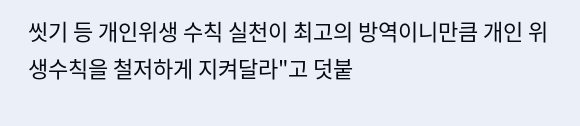씻기 등 개인위생 수칙 실천이 최고의 방역이니만큼 개인 위생수칙을 철저하게 지켜달라"고 덧붙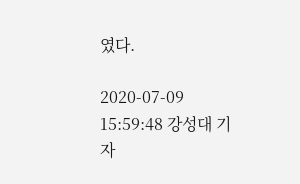였다.

2020-07-09 15:59:48 강성대 기자